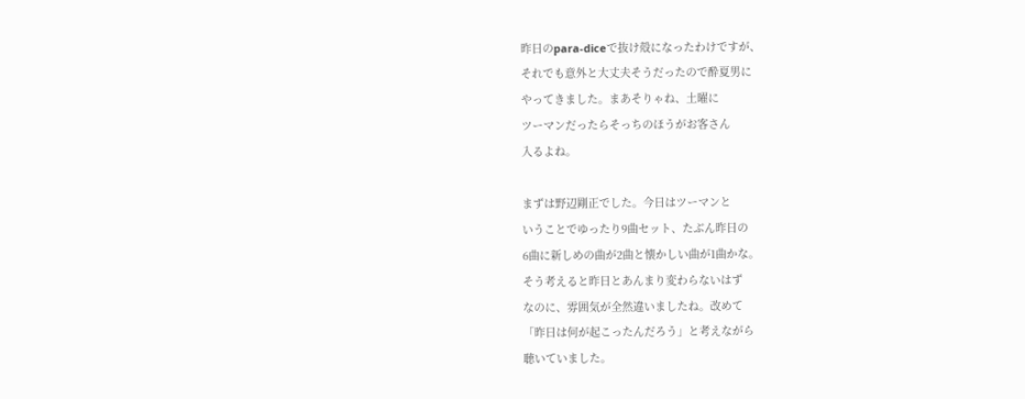昨日のpara-diceで抜け殻になったわけですが、
それでも意外と大丈夫そうだったので酔夏男に
やってきました。まあそりゃね、土曜に
ツーマンだったらそっちのほうがお客さん
入るよね。

まずは野辺剛正でした。今日はツーマンと
いうことでゆったり9曲セット、たぶん昨日の
6曲に新しめの曲が2曲と懐かしい曲が1曲かな。
そう考えると昨日とあんまり変わらないはず
なのに、雰囲気が全然違いましたね。改めて
「昨日は何が起こったんだろう」と考えながら
聴いていました。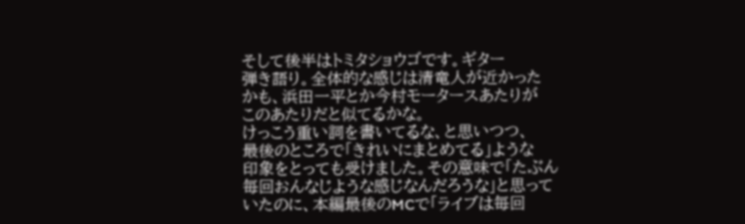そして後半はトミタショウゴです。ギター
弾き語り。全体的な感じは清竜人が近かった
かも、浜田一平とか今村モータースあたりが
このあたりだと似てるかな。
けっこう重い詞を書いてるな、と思いつつ、
最後のところで「きれいにまとめてる」ような
印象をとっても受けました。その意味で「たぶん
毎回おんなじような感じなんだろうな」と思って
いたのに、本編最後のMCで「ライブは毎回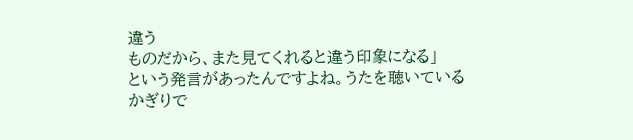違う
ものだから、また見てくれると違う印象になる」
という発言があったんですよね。うたを聴いている
かぎりで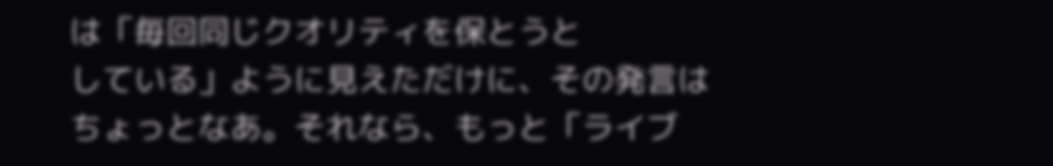は「毎回同じクオリティを保とうと
している」ように見えただけに、その発言は
ちょっとなあ。それなら、もっと「ライブ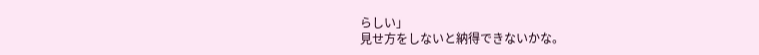らしい」
見せ方をしないと納得できないかな。